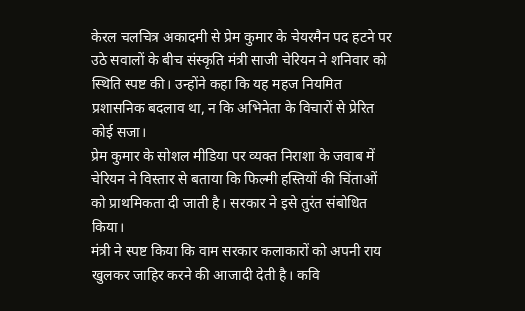केरल चलचित्र अकादमी से प्रेम कुमार के चेयरमैन पद हटने पर उठे सवालों के बीच संस्कृति मंत्री साजी चेरियन ने शनिवार को स्थिति स्पष्ट की। उन्होंने कहा कि यह महज नियमित प्रशासनिक बदलाव था, न कि अभिनेता के विचारों से प्रेरित कोई सजा।
प्रेम कुमार के सोशल मीडिया पर व्यक्त निराशा के जवाब में चेरियन ने विस्तार से बताया कि फिल्मी हस्तियों की चिंताओं को प्राथमिकता दी जाती है। सरकार ने इसे तुरंत संबोधित किया।
मंत्री ने स्पष्ट किया कि वाम सरकार कलाकारों को अपनी राय खुलकर जाहिर करने की आजादी देती है। कवि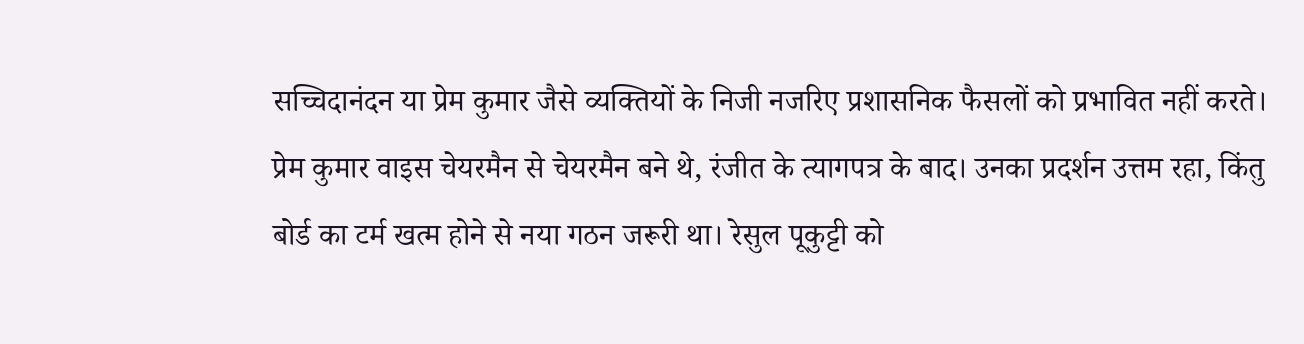सच्चिदानंदन या प्रेम कुमार जैसे व्यक्तियों के निजी नजरिए प्रशासनिक फैसलों को प्रभावित नहीं करते।
प्रेम कुमार वाइस चेयरमैन से चेयरमैन बने थे, रंजीत के त्यागपत्र के बाद। उनका प्रदर्शन उत्तम रहा, किंतु बोर्ड का टर्म खत्म होने से नया गठन जरूरी था। रेसुल पूकुट्टी को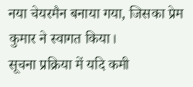नया चेयरमैन बनाया गया, जिसका प्रेम कुमार ने स्वागत किया।
सूचना प्रक्रिया में यदि कमी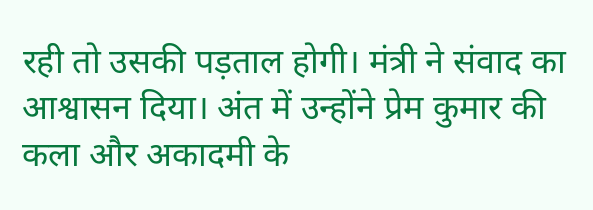रही तो उसकी पड़ताल होगी। मंत्री ने संवाद का आश्वासन दिया। अंत में उन्होंने प्रेम कुमार की कला और अकादमी के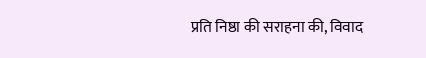प्रति निष्ठा की सराहना की, विवाद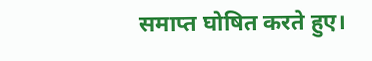समाप्त घोषित करते हुए।